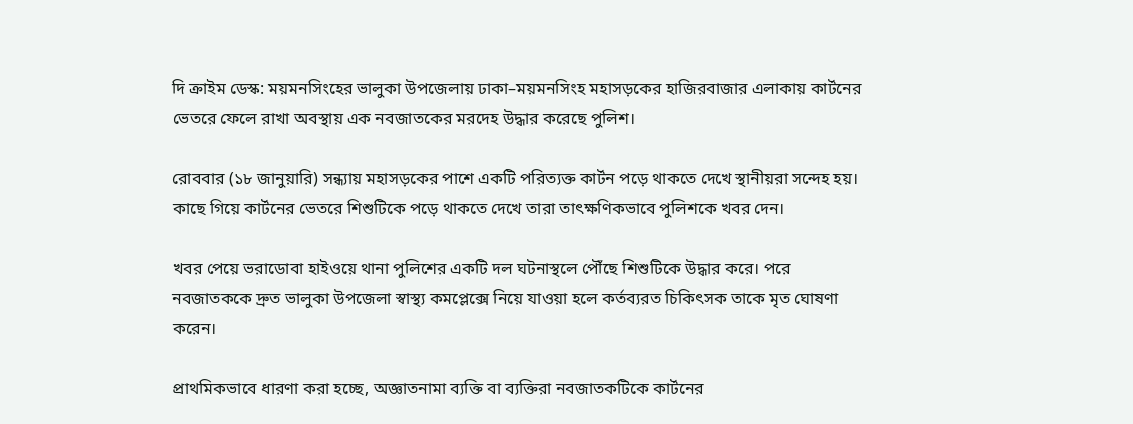দি ক্রাইম ডেস্ক: ময়মনসিংহের ভালুকা উপজেলায় ঢাকা–ময়মনসিংহ মহাসড়কের হাজিরবাজার এলাকায় কার্টনের ভেতরে ফেলে রাখা অবস্থায় এক নবজাতকের মরদেহ উদ্ধার করেছে পুলিশ।

রোববার (১৮ জানুয়ারি) সন্ধ্যায় মহাসড়কের পাশে একটি পরিত্যক্ত কার্টন পড়ে থাকতে দেখে স্থানীয়রা সন্দেহ হয়। কাছে গিয়ে কার্টনের ভেতরে শিশুটিকে পড়ে থাকতে দেখে তারা তাৎক্ষণিকভাবে পুলিশকে খবর দেন।

খবর পেয়ে ভরাডোবা হাইওয়ে থানা পুলিশের একটি দল ঘটনাস্থলে পৌঁছে শিশুটিকে উদ্ধার করে। পরে নবজাতককে দ্রুত ভালুকা উপজেলা স্বাস্থ্য কমপ্লেক্সে নিয়ে যাওয়া হলে কর্তব্যরত চিকিৎসক তাকে মৃত ঘোষণা করেন।

প্রাথমিকভাবে ধারণা করা হচ্ছে, অজ্ঞাতনামা ব্যক্তি বা ব্যক্তিরা নবজাতকটিকে কার্টনের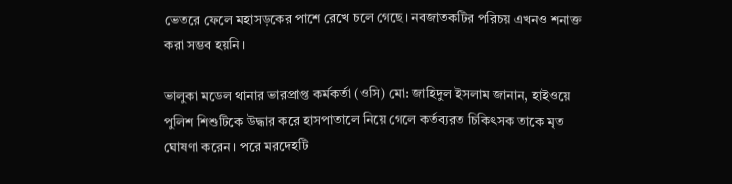ভেতরে ফেলে মহাসড়কের পাশে রেখে চলে গেছে। নবজাতকটির পরিচয় এখনও শনাক্ত করা সম্ভব হয়নি।

ভালুকা মডেল থানার ভারপ্রাপ্ত কর্মকর্তা (ওসি) মো: জাহিদুল ইসলাম জানান, হাইওয়ে পুলিশ শিশুটিকে উদ্ধার করে হাসপাতালে নিয়ে গেলে কর্তব্যরত চিকিৎসক তাকে মৃত ঘোষণা করেন। পরে মরদেহটি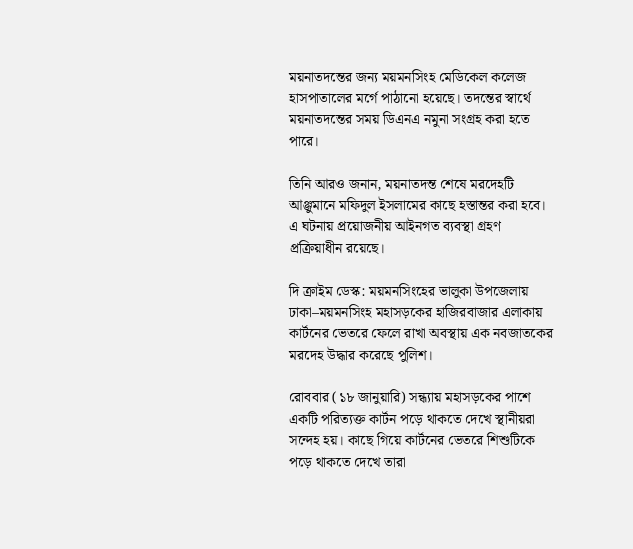ময়নাতদন্তের জন্য ময়মনসিংহ মেডিকেল কলেজ হাসপাতালের মর্গে পাঠানো হয়েছে। তদন্তের স্বার্থে ময়নাতদন্তের সময় ডিএনএ নমুনা সংগ্রহ করা হতে পারে।

তিনি আরও জনান, ময়নাতদন্ত শেষে মরদেহটি আঞ্জুমানে মফিদুল ইসলামের কাছে হস্তান্তর করা হবে। এ ঘটনায় প্রয়োজনীয় আইনগত ব্যবস্থা গ্রহণ প্রক্রিয়াধীন রয়েছে।

দি ক্রাইম ডেস্ক: ময়মনসিংহের ভালুকা উপজেলায় ঢাকা–ময়মনসিংহ মহাসড়কের হাজিরবাজার এলাকায় কার্টনের ভেতরে ফেলে রাখা অবস্থায় এক নবজাতকের মরদেহ উদ্ধার করেছে পুলিশ।

রোববার (১৮ জানুয়ারি) সন্ধ্যায় মহাসড়কের পাশে একটি পরিত্যক্ত কার্টন পড়ে থাকতে দেখে স্থানীয়রা সন্দেহ হয়। কাছে গিয়ে কার্টনের ভেতরে শিশুটিকে পড়ে থাকতে দেখে তারা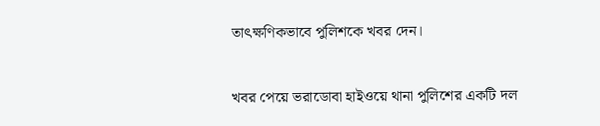তাৎক্ষণিকভাবে পুলিশকে খবর দেন।

খবর পেয়ে ভরাডোবা হাইওয়ে থানা পুলিশের একটি দল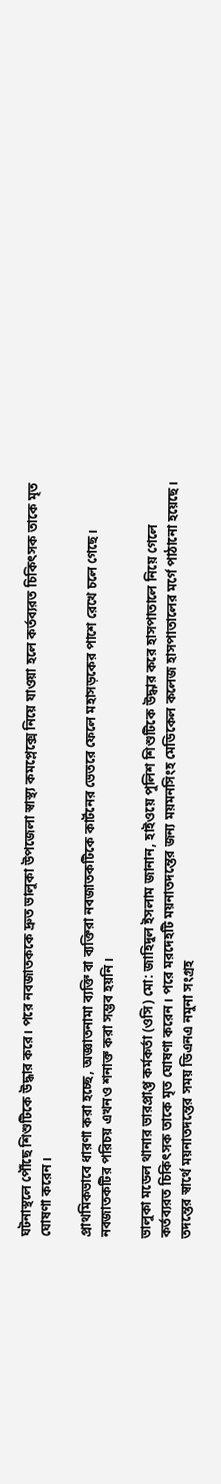ঘটনাস্থলে পৌঁছে শিশুটিকে উদ্ধার করে। পরে নবজাতককে দ্রুত ভালুকা উপজেলা স্বাস্থ্য কমপ্লেক্সে নিয়ে যাওয়া হলে কর্তব্যরত চিকিৎসক তাকে মৃত ঘোষণা করেন।

প্রাথমিকভাবে ধারণা করা হচ্ছে, অজ্ঞাতনামা ব্যক্তি বা ব্যক্তিরা নবজাতকটিকে কার্টনের ভেতরে ফেলে মহাসড়কের পাশে রেখে চলে গেছে। নবজাতকটির পরিচয় এখনও শনাক্ত করা সম্ভব হয়নি।

ভালুকা মডেল থানার ভারপ্রাপ্ত কর্মকর্তা (ওসি) মো: জাহিদুল ইসলাম জানান, হাইওয়ে পুলিশ শিশুটিকে উদ্ধার করে হাসপাতালে নিয়ে গেলে কর্তব্যরত চিকিৎসক তাকে মৃত ঘোষণা করেন। পরে মরদেহটি ময়নাতদন্তের জন্য ময়মনসিংহ মেডিকেল কলেজ হাসপাতালের মর্গে পাঠানো হয়েছে। তদন্তের স্বার্থে ময়নাতদন্তের সময় ডিএনএ নমুনা সংগ্রহ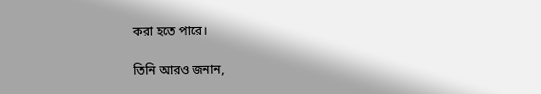করা হতে পারে।

তিনি আরও জনান,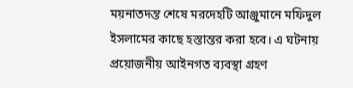ময়নাতদন্ত শেষে মরদেহটি আঞ্জুমানে মফিদুল ইসলামের কাছে হস্তান্তর করা হবে। এ ঘটনায় প্রয়োজনীয় আইনগত ব্যবস্থা গ্রহণ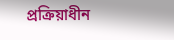প্রক্রিয়াধীন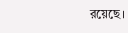রয়েছে।